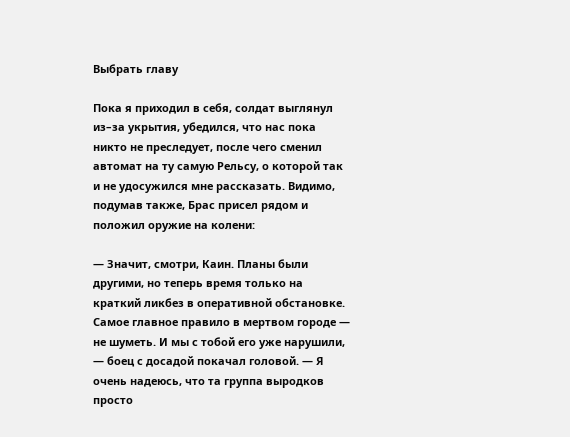Выбрать главу

Пока я приходил в себя, солдат выглянул из–за укрытия, убедился, что нас пока никто не преследует, после чего сменил автомат на ту самую Рельсу, о которой так и не удосужился мне рассказать. Видимо, подумав также, Брас присел рядом и положил оружие на колени:

— Значит, смотри, Каин. Планы были другими, но теперь время только на краткий ликбез в оперативной обстановке. Самое главное правило в мертвом городе — не шуметь. И мы с тобой его уже нарушили, — боец с досадой покачал головой. — Я очень надеюсь, что та группа выродков просто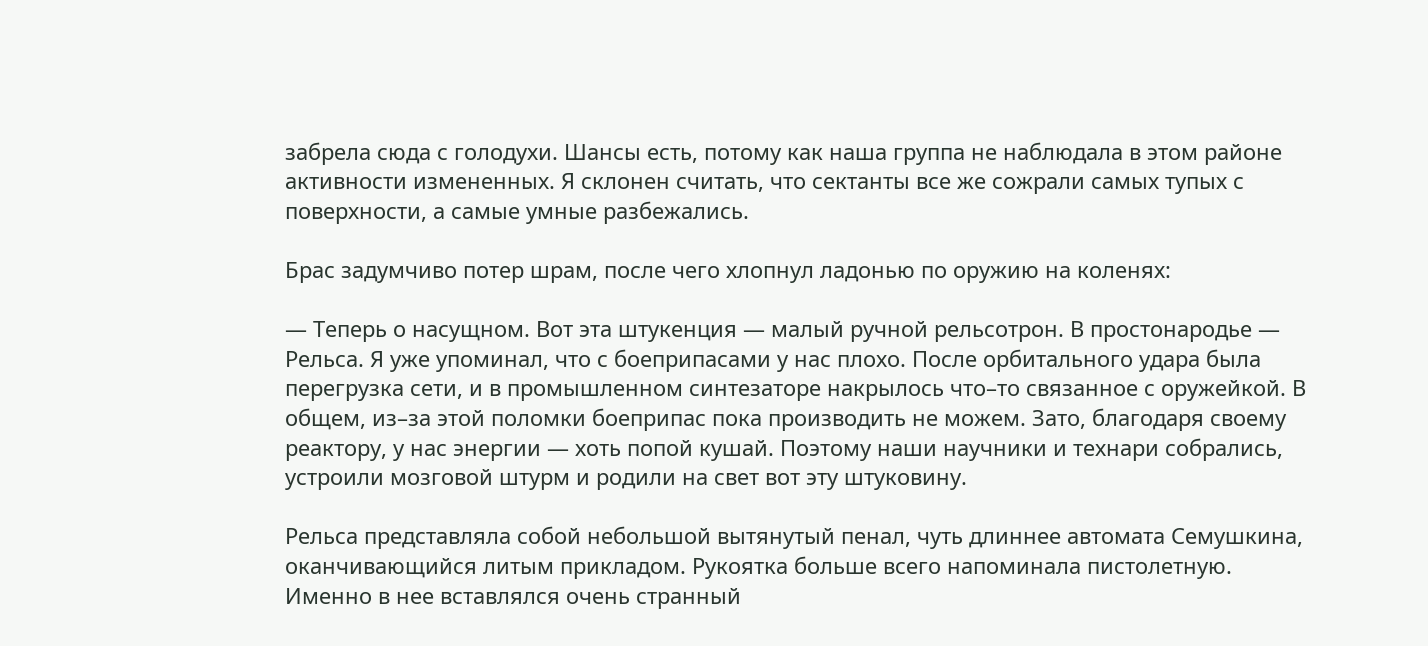забрела сюда с голодухи. Шансы есть, потому как наша группа не наблюдала в этом районе активности измененных. Я склонен считать, что сектанты все же сожрали самых тупых с поверхности, а самые умные разбежались.

Брас задумчиво потер шрам, после чего хлопнул ладонью по оружию на коленях:

— Теперь о насущном. Вот эта штукенция — малый ручной рельсотрон. В простонародье — Рельса. Я уже упоминал, что с боеприпасами у нас плохо. После орбитального удара была перегрузка сети, и в промышленном синтезаторе накрылось что–то связанное с оружейкой. В общем, из–за этой поломки боеприпас пока производить не можем. Зато, благодаря своему реактору, у нас энергии — хоть попой кушай. Поэтому наши научники и технари собрались, устроили мозговой штурм и родили на свет вот эту штуковину.

Рельса представляла собой небольшой вытянутый пенал, чуть длиннее автомата Семушкина, оканчивающийся литым прикладом. Рукоятка больше всего напоминала пистолетную. Именно в нее вставлялся очень странный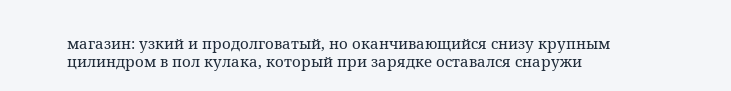магазин: узкий и продолговатый, но оканчивающийся снизу крупным цилиндром в пол кулака, который при зарядке оставался снаружи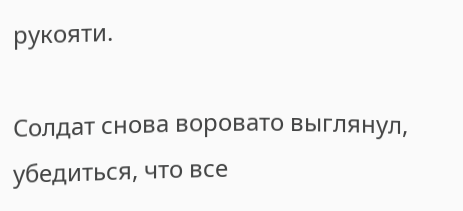рукояти.

Солдат снова воровато выглянул, убедиться, что все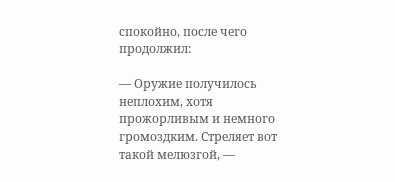спокойно, после чего продолжил:

— Оружие получилось неплохим, хотя прожорливым и немного громоздким. Стреляет вот такой мелюзгой, —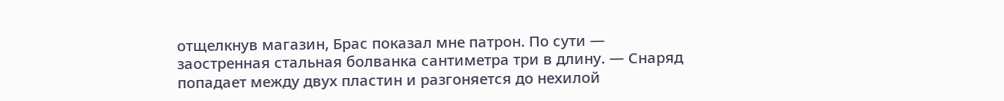отщелкнув магазин, Брас показал мне патрон. По сути — заостренная стальная болванка сантиметра три в длину. — Снаряд попадает между двух пластин и разгоняется до нехилой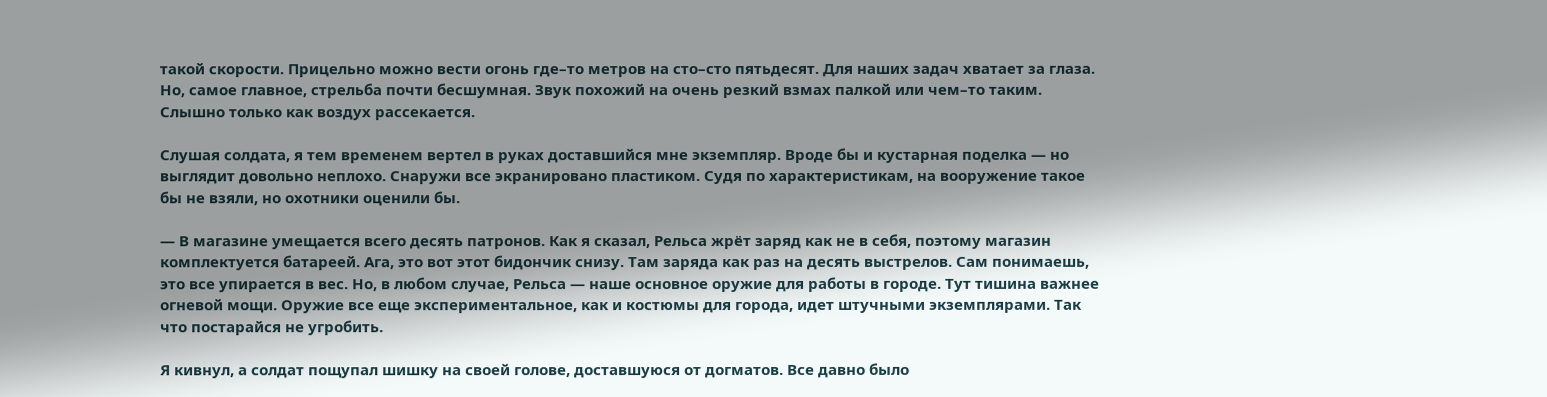такой скорости. Прицельно можно вести огонь где–то метров на сто–сто пятьдесят. Для наших задач хватает за глаза. Но, самое главное, стрельба почти бесшумная. Звук похожий на очень резкий взмах палкой или чем–то таким. Слышно только как воздух рассекается.

Слушая солдата, я тем временем вертел в руках доставшийся мне экземпляр. Вроде бы и кустарная поделка — но выглядит довольно неплохо. Снаружи все экранировано пластиком. Судя по характеристикам, на вооружение такое бы не взяли, но охотники оценили бы.

— В магазине умещается всего десять патронов. Как я сказал, Рельса жрёт заряд как не в себя, поэтому магазин комплектуется батареей. Ага, это вот этот бидончик снизу. Там заряда как раз на десять выстрелов. Сам понимаешь, это все упирается в вес. Но, в любом случае, Рельса — наше основное оружие для работы в городе. Тут тишина важнее огневой мощи. Оружие все еще экспериментальное, как и костюмы для города, идет штучными экземплярами. Так что постарайся не угробить.

Я кивнул, а солдат пощупал шишку на своей голове, доставшуюся от догматов. Все давно было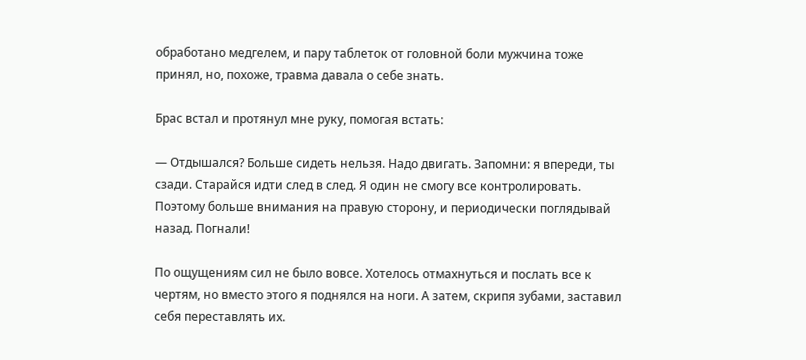обработано медгелем, и пару таблеток от головной боли мужчина тоже принял, но, похоже, травма давала о себе знать.

Брас встал и протянул мне руку, помогая встать:

— Отдышался? Больше сидеть нельзя. Надо двигать. Запомни: я впереди, ты сзади. Старайся идти след в след. Я один не смогу все контролировать. Поэтому больше внимания на правую сторону, и периодически поглядывай назад. Погнали!

По ощущениям сил не было вовсе. Хотелось отмахнуться и послать все к чертям, но вместо этого я поднялся на ноги. А затем, скрипя зубами, заставил себя переставлять их.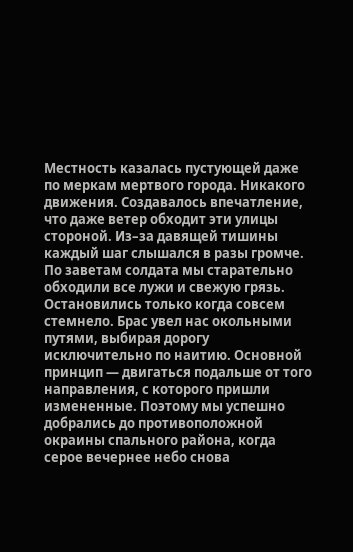Местность казалась пустующей даже по меркам мертвого города. Никакого движения. Создавалось впечатление, что даже ветер обходит эти улицы стороной. Из–за давящей тишины каждый шаг слышался в разы громче. По заветам солдата мы старательно обходили все лужи и свежую грязь. Остановились только когда совсем стемнело. Брас увел нас окольными путями, выбирая дорогу исключительно по наитию. Основной принцип — двигаться подальше от того направления, с которого пришли измененные. Поэтому мы успешно добрались до противоположной окраины спального района, когда серое вечернее небо снова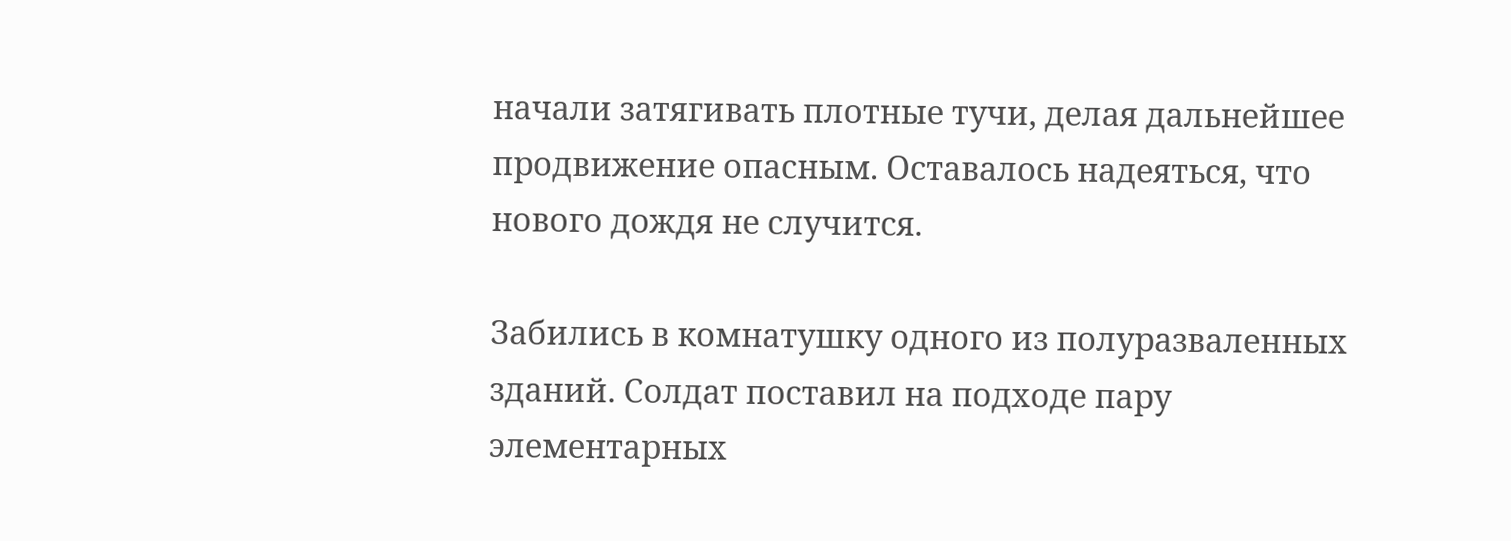начали затягивать плотные тучи, делая дальнейшее продвижение опасным. Оставалось надеяться, что нового дождя не случится.

Забились в комнатушку одного из полуразваленных зданий. Солдат поставил на подходе пару элементарных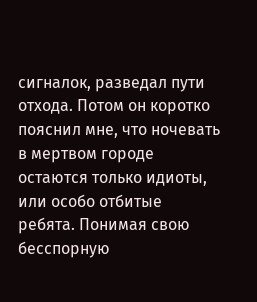сигналок, разведал пути отхода. Потом он коротко пояснил мне, что ночевать в мертвом городе остаются только идиоты, или особо отбитые ребята. Понимая свою бесспорную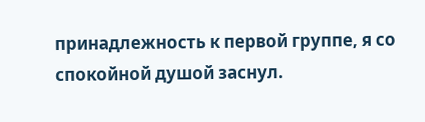принадлежность к первой группе, я со спокойной душой заснул.